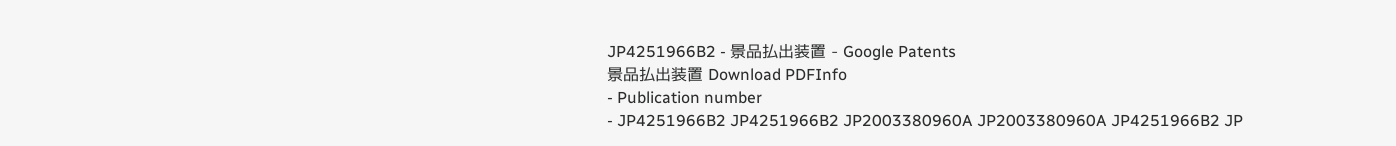JP4251966B2 - 景品払出装置 - Google Patents
景品払出装置 Download PDFInfo
- Publication number
- JP4251966B2 JP4251966B2 JP2003380960A JP2003380960A JP4251966B2 JP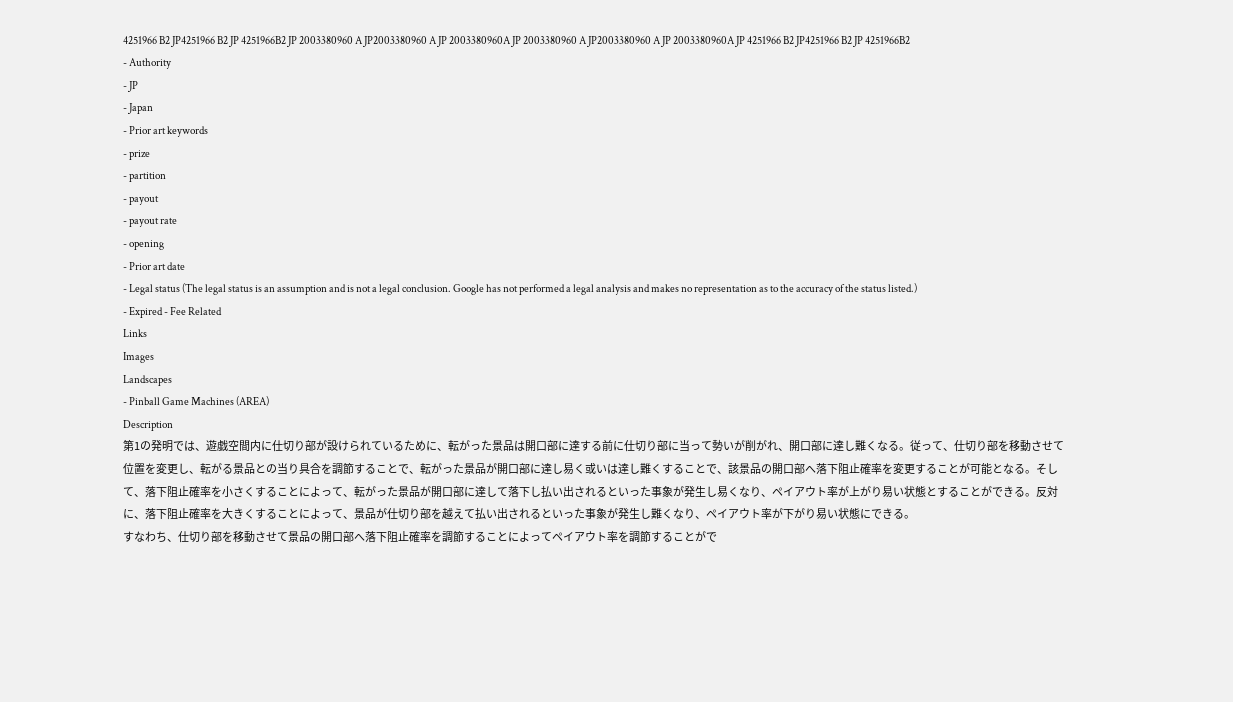4251966 B2 JP4251966 B2 JP 4251966B2 JP 2003380960 A JP2003380960 A JP 2003380960A JP 2003380960 A JP2003380960 A JP 2003380960A JP 4251966 B2 JP4251966 B2 JP 4251966B2
- Authority
- JP
- Japan
- Prior art keywords
- prize
- partition
- payout
- payout rate
- opening
- Prior art date
- Legal status (The legal status is an assumption and is not a legal conclusion. Google has not performed a legal analysis and makes no representation as to the accuracy of the status listed.)
- Expired - Fee Related
Links
Images
Landscapes
- Pinball Game Machines (AREA)
Description
第1の発明では、遊戯空間内に仕切り部が設けられているために、転がった景品は開口部に達する前に仕切り部に当って勢いが削がれ、開口部に達し難くなる。従って、仕切り部を移動させて位置を変更し、転がる景品との当り具合を調節することで、転がった景品が開口部に達し易く或いは達し難くすることで、該景品の開口部へ落下阻止確率を変更することが可能となる。そして、落下阻止確率を小さくすることによって、転がった景品が開口部に達して落下し払い出されるといった事象が発生し易くなり、ペイアウト率が上がり易い状態とすることができる。反対に、落下阻止確率を大きくすることによって、景品が仕切り部を越えて払い出されるといった事象が発生し難くなり、ペイアウト率が下がり易い状態にできる。
すなわち、仕切り部を移動させて景品の開口部へ落下阻止確率を調節することによってペイアウト率を調節することがで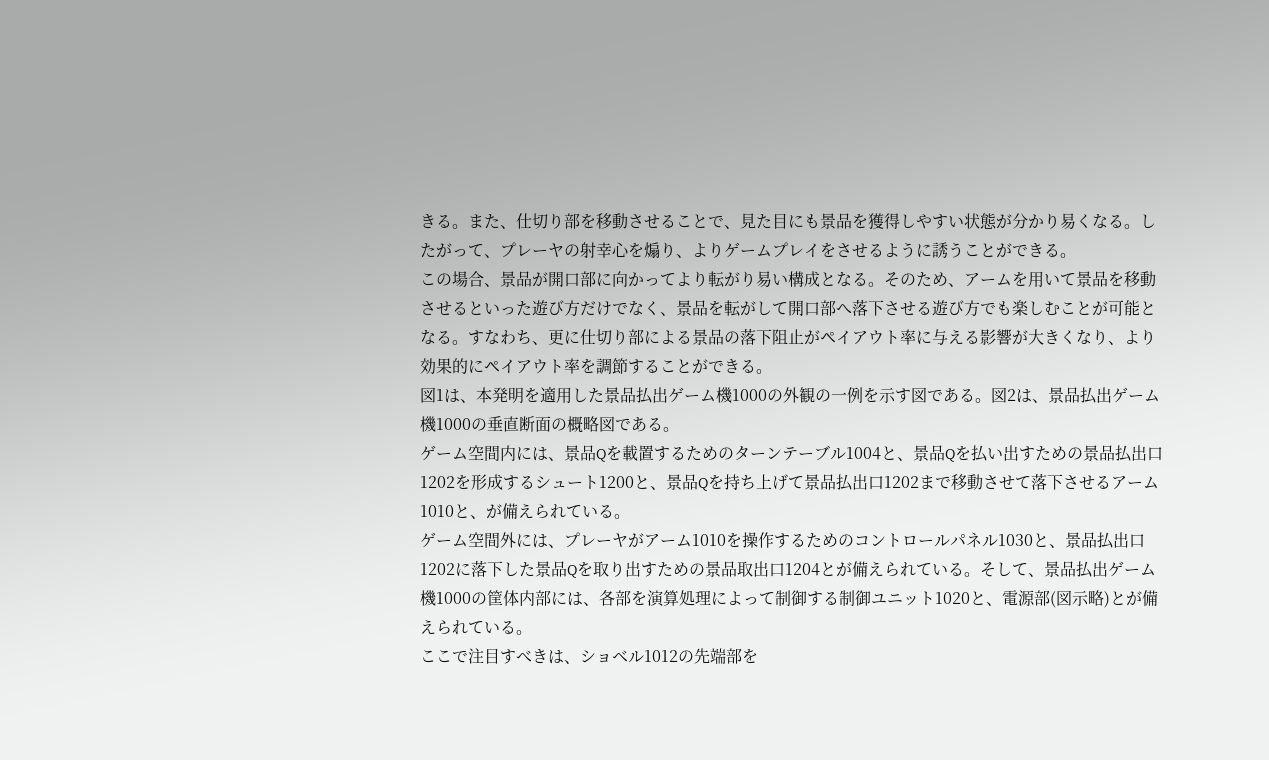きる。また、仕切り部を移動させることで、見た目にも景品を獲得しやすい状態が分かり易くなる。したがって、プレーヤの射幸心を煽り、よりゲームプレイをさせるように誘うことができる。
この場合、景品が開口部に向かってより転がり易い構成となる。そのため、アームを用いて景品を移動させるといった遊び方だけでなく、景品を転がして開口部へ落下させる遊び方でも楽しむことが可能となる。すなわち、更に仕切り部による景品の落下阻止がペイアウト率に与える影響が大きくなり、より効果的にペイアウト率を調節することができる。
図1は、本発明を適用した景品払出ゲーム機1000の外観の一例を示す図である。図2は、景品払出ゲーム機1000の垂直断面の概略図である。
ゲーム空間内には、景品Qを載置するためのターンテーブル1004と、景品Qを払い出すための景品払出口1202を形成するシュート1200と、景品Qを持ち上げて景品払出口1202まで移動させて落下させるアーム1010と、が備えられている。
ゲーム空間外には、プレーヤがアーム1010を操作するためのコントロールパネル1030と、景品払出口1202に落下した景品Qを取り出すための景品取出口1204とが備えられている。そして、景品払出ゲーム機1000の筐体内部には、各部を演算処理によって制御する制御ユニット1020と、電源部(図示略)とが備えられている。
ここで注目すべきは、ショベル1012の先端部を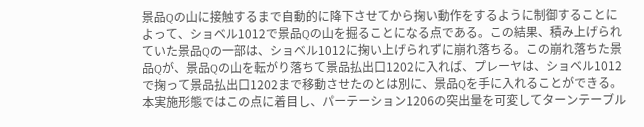景品Qの山に接触するまで自動的に降下させてから掬い動作をするように制御することによって、ショベル1012で景品Qの山を掘ることになる点である。この結果、積み上げられていた景品Qの一部は、ショベル1012に掬い上げられずに崩れ落ちる。この崩れ落ちた景品Qが、景品Qの山を転がり落ちて景品払出口1202に入れば、プレーヤは、ショベル1012で掬って景品払出口1202まで移動させたのとは別に、景品Qを手に入れることができる。
本実施形態ではこの点に着目し、パーテーション1206の突出量を可変してターンテーブル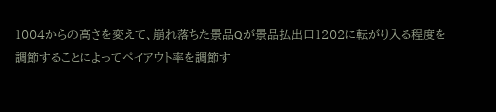1004からの高さを変えて、崩れ落ちた景品Qが景品払出口1202に転がり入る程度を調節することによってペイアウト率を調節す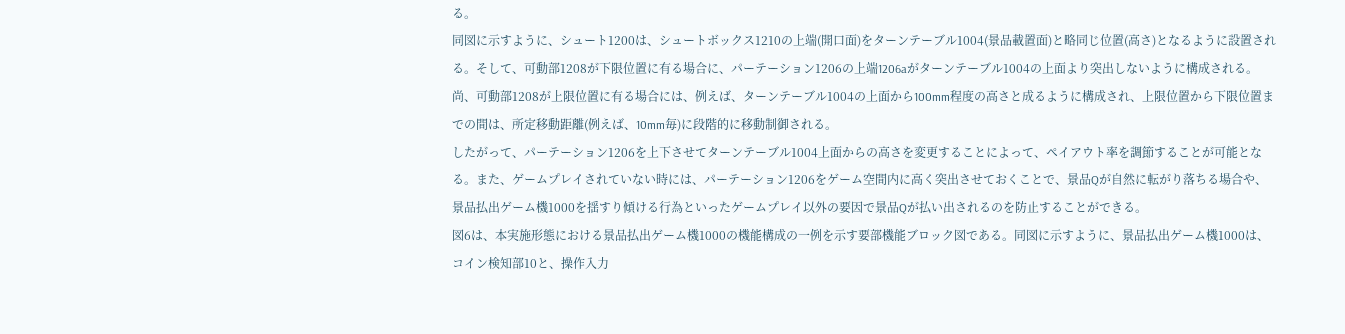る。
同図に示すように、シュート1200は、シュートボックス1210の上端(開口面)をターンテーブル1004(景品載置面)と略同じ位置(高さ)となるように設置される。そして、可動部1208が下限位置に有る場合に、パーテーション1206の上端1206aがターンテーブル1004の上面より突出しないように構成される。尚、可動部1208が上限位置に有る場合には、例えば、ターンテーブル1004の上面から100mm程度の高さと成るように構成され、上限位置から下限位置までの間は、所定移動距離(例えば、10mm毎)に段階的に移動制御される。
したがって、パーテーション1206を上下させてターンテーブル1004上面からの高さを変更することによって、ペイアウト率を調節することが可能となる。また、ゲームプレイされていない時には、パーテーション1206をゲーム空間内に高く突出させておくことで、景品Qが自然に転がり落ちる場合や、景品払出ゲーム機1000を揺すり傾ける行為といったゲームプレイ以外の要因で景品Qが払い出されるのを防止することができる。
図6は、本実施形態における景品払出ゲーム機1000の機能構成の一例を示す要部機能ブロック図である。同図に示すように、景品払出ゲーム機1000は、コイン検知部10と、操作入力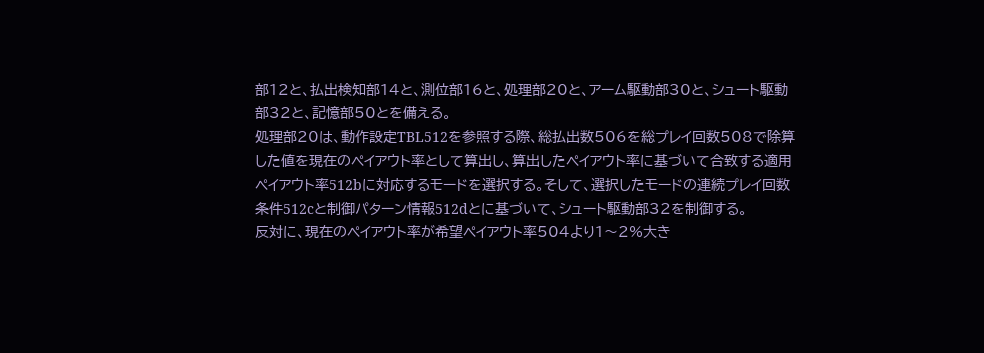部12と、払出検知部14と、測位部16と、処理部20と、アーム駆動部30と、シュート駆動部32と、記憶部50とを備える。
処理部20は、動作設定TBL512を参照する際、総払出数506を総プレイ回数508で除算した値を現在のペイアウト率として算出し、算出したペイアウト率に基づいて合致する適用ペイアウト率512bに対応するモードを選択する。そして、選択したモードの連続プレイ回数条件512cと制御パターン情報512dとに基づいて、シュート駆動部32を制御する。
反対に、現在のペイアウト率が希望ペイアウト率504より1〜2%大き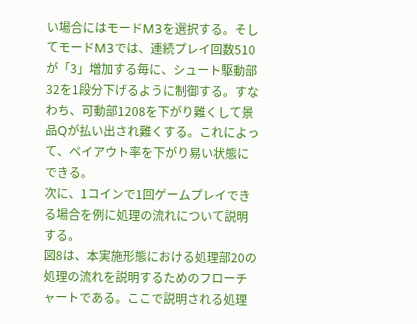い場合にはモードM3を選択する。そしてモードM3では、連続プレイ回数510が「3」増加する毎に、シュート駆動部32を1段分下げるように制御する。すなわち、可動部1208を下がり難くして景品Qが払い出され難くする。これによって、ペイアウト率を下がり易い状態にできる。
次に、1コインで1回ゲームプレイできる場合を例に処理の流れについて説明する。
図8は、本実施形態における処理部20の処理の流れを説明するためのフローチャートである。ここで説明される処理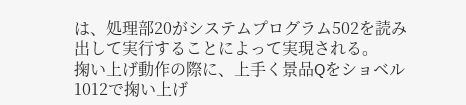は、処理部20がシステムプログラム502を読み出して実行することによって実現される。
掬い上げ動作の際に、上手く景品Qをショベル1012で掬い上げ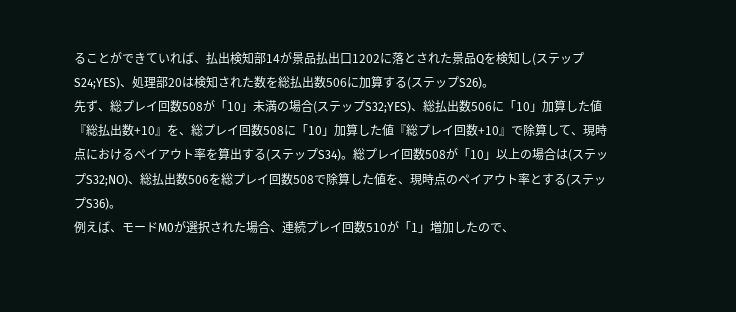ることができていれば、払出検知部14が景品払出口1202に落とされた景品Qを検知し(ステップS24;YES)、処理部20は検知された数を総払出数506に加算する(ステップS26)。
先ず、総プレイ回数508が「10」未満の場合(ステップS32;YES)、総払出数506に「10」加算した値『総払出数+10』を、総プレイ回数508に「10」加算した値『総プレイ回数+10』で除算して、現時点におけるペイアウト率を算出する(ステップS34)。総プレイ回数508が「10」以上の場合は(ステップS32;NO)、総払出数506を総プレイ回数508で除算した値を、現時点のペイアウト率とする(ステップS36)。
例えば、モードM0が選択された場合、連続プレイ回数510が「1」増加したので、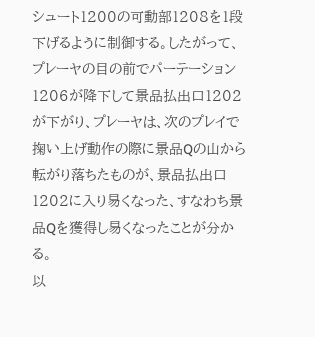シュート1200の可動部1208を1段下げるように制御する。したがって、プレーヤの目の前でパーテーション1206が降下して景品払出口1202が下がり、プレーヤは、次のプレイで掬い上げ動作の際に景品Qの山から転がり落ちたものが、景品払出口1202に入り易くなった、すなわち景品Qを獲得し易くなったことが分かる。
以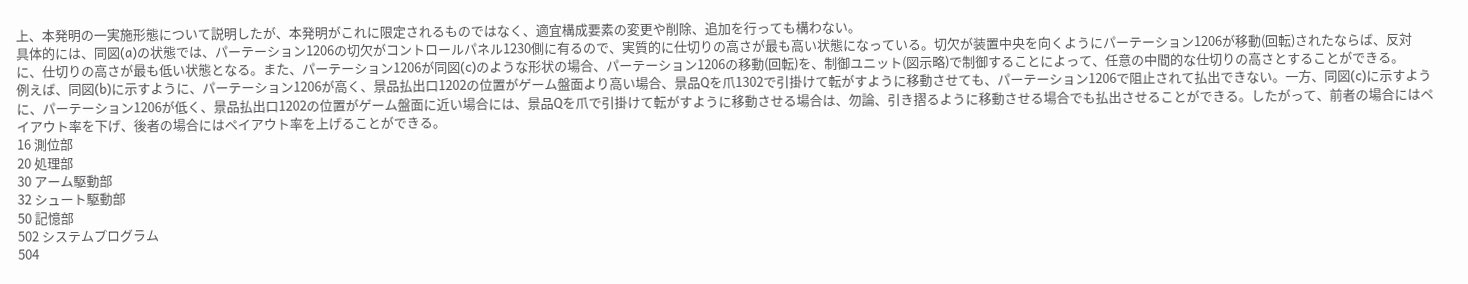上、本発明の一実施形態について説明したが、本発明がこれに限定されるものではなく、適宜構成要素の変更や削除、追加を行っても構わない。
具体的には、同図(a)の状態では、パーテーション1206の切欠がコントロールパネル1230側に有るので、実質的に仕切りの高さが最も高い状態になっている。切欠が装置中央を向くようにパーテーション1206が移動(回転)されたならば、反対に、仕切りの高さが最も低い状態となる。また、パーテーション1206が同図(c)のような形状の場合、パーテーション1206の移動(回転)を、制御ユニット(図示略)で制御することによって、任意の中間的な仕切りの高さとすることができる。
例えば、同図(b)に示すように、パーテーション1206が高く、景品払出口1202の位置がゲーム盤面より高い場合、景品Qを爪1302で引掛けて転がすように移動させても、パーテーション1206で阻止されて払出できない。一方、同図(c)に示すように、パーテーション1206が低く、景品払出口1202の位置がゲーム盤面に近い場合には、景品Qを爪で引掛けて転がすように移動させる場合は、勿論、引き摺るように移動させる場合でも払出させることができる。したがって、前者の場合にはペイアウト率を下げ、後者の場合にはペイアウト率を上げることができる。
16 測位部
20 処理部
30 アーム駆動部
32 シュート駆動部
50 記憶部
502 システムプログラム
504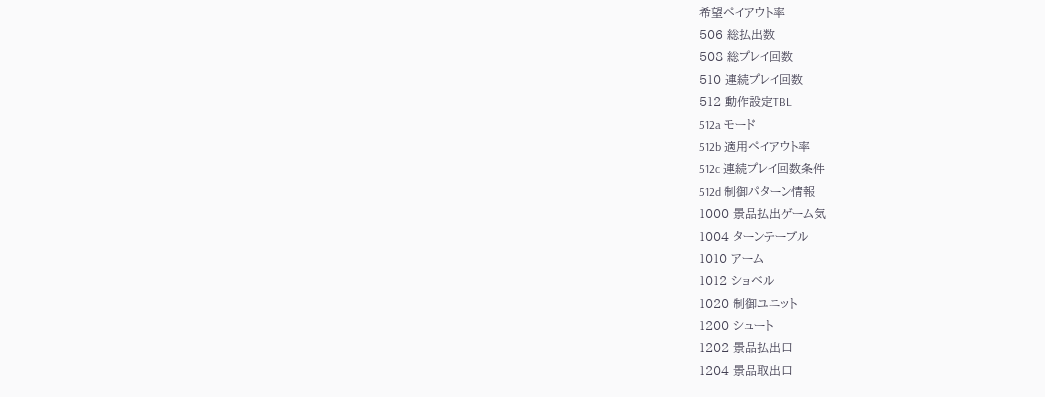希望ペイアウト率
506 総払出数
508 総プレイ回数
510 連続プレイ回数
512 動作設定TBL
512a モード
512b 適用ペイアウト率
512c 連続プレイ回数条件
512d 制御パターン情報
1000 景品払出ゲーム気
1004 ターンテーブル
1010 アーム
1012 ショベル
1020 制御ユニット
1200 シュート
1202 景品払出口
1204 景品取出口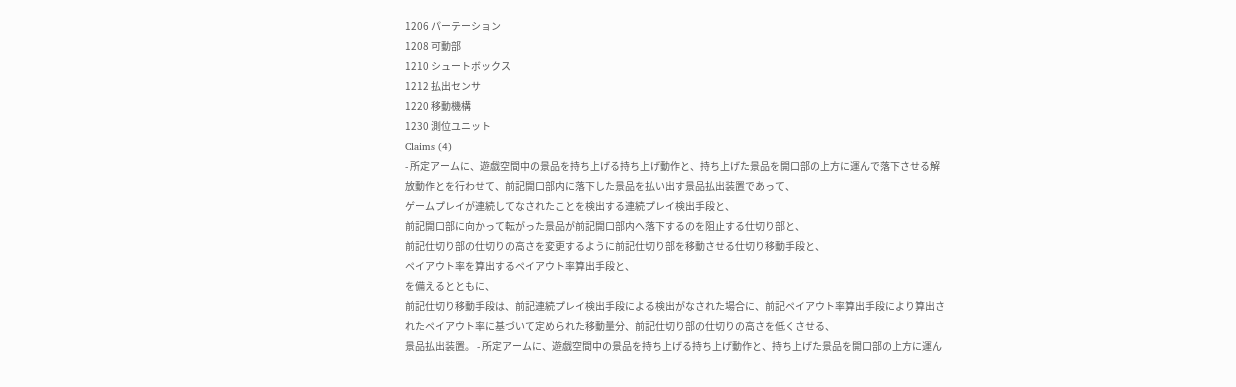1206 パーテーション
1208 可動部
1210 シュートボックス
1212 払出センサ
1220 移動機構
1230 測位ユニット
Claims (4)
- 所定アームに、遊戯空間中の景品を持ち上げる持ち上げ動作と、持ち上げた景品を開口部の上方に運んで落下させる解放動作とを行わせて、前記開口部内に落下した景品を払い出す景品払出装置であって、
ゲームプレイが連続してなされたことを検出する連続プレイ検出手段と、
前記開口部に向かって転がった景品が前記開口部内へ落下するのを阻止する仕切り部と、
前記仕切り部の仕切りの高さを変更するように前記仕切り部を移動させる仕切り移動手段と、
ペイアウト率を算出するペイアウト率算出手段と、
を備えるとともに、
前記仕切り移動手段は、前記連続プレイ検出手段による検出がなされた場合に、前記ペイアウト率算出手段により算出されたペイアウト率に基づいて定められた移動量分、前記仕切り部の仕切りの高さを低くさせる、
景品払出装置。 - 所定アームに、遊戯空間中の景品を持ち上げる持ち上げ動作と、持ち上げた景品を開口部の上方に運ん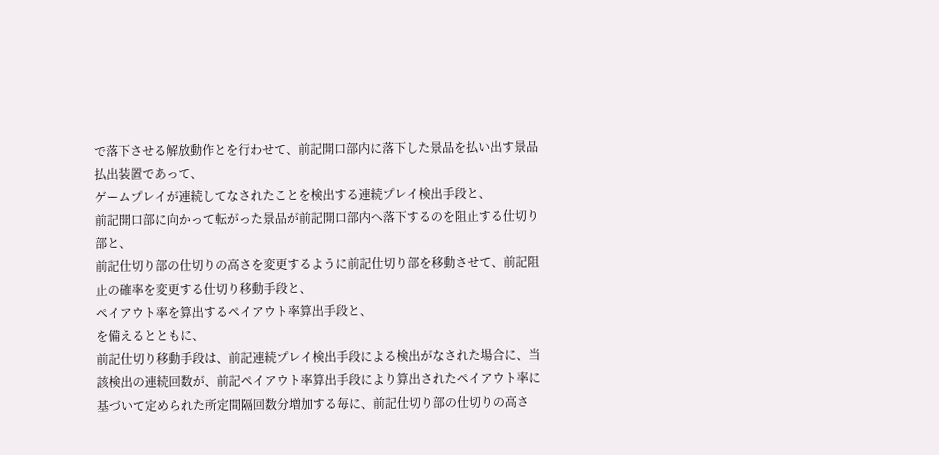で落下させる解放動作とを行わせて、前記開口部内に落下した景品を払い出す景品払出装置であって、
ゲームプレイが連続してなされたことを検出する連続プレイ検出手段と、
前記開口部に向かって転がった景品が前記開口部内へ落下するのを阻止する仕切り部と、
前記仕切り部の仕切りの高さを変更するように前記仕切り部を移動させて、前記阻止の確率を変更する仕切り移動手段と、
ペイアウト率を算出するペイアウト率算出手段と、
を備えるとともに、
前記仕切り移動手段は、前記連続プレイ検出手段による検出がなされた場合に、当該検出の連続回数が、前記ペイアウト率算出手段により算出されたペイアウト率に基づいて定められた所定間隔回数分増加する毎に、前記仕切り部の仕切りの高さ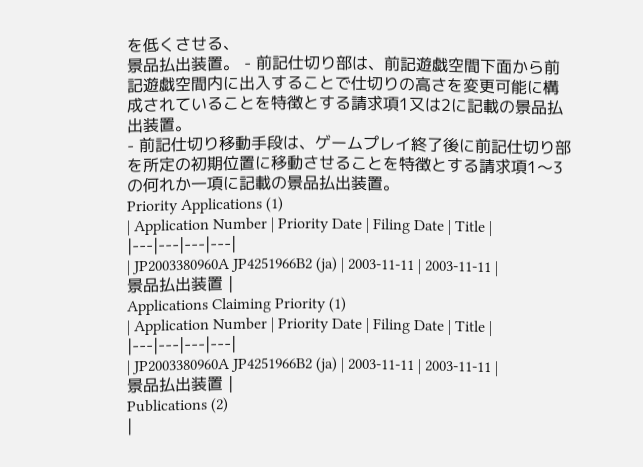を低くさせる、
景品払出装置。 - 前記仕切り部は、前記遊戯空間下面から前記遊戯空間内に出入することで仕切りの高さを変更可能に構成されていることを特徴とする請求項1又は2に記載の景品払出装置。
- 前記仕切り移動手段は、ゲームプレイ終了後に前記仕切り部を所定の初期位置に移動させることを特徴とする請求項1〜3の何れか一項に記載の景品払出装置。
Priority Applications (1)
| Application Number | Priority Date | Filing Date | Title |
|---|---|---|---|
| JP2003380960A JP4251966B2 (ja) | 2003-11-11 | 2003-11-11 | 景品払出装置 |
Applications Claiming Priority (1)
| Application Number | Priority Date | Filing Date | Title |
|---|---|---|---|
| JP2003380960A JP4251966B2 (ja) | 2003-11-11 | 2003-11-11 | 景品払出装置 |
Publications (2)
|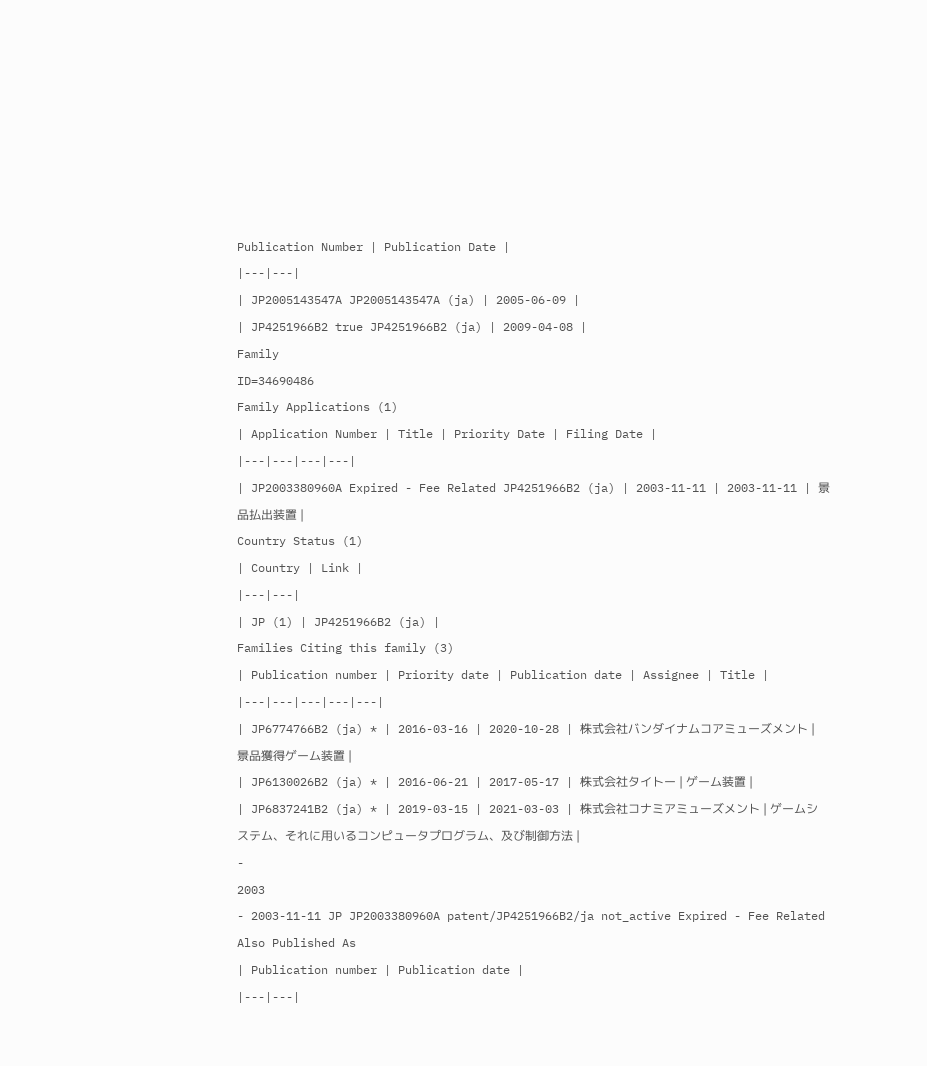Publication Number | Publication Date |
|---|---|
| JP2005143547A JP2005143547A (ja) | 2005-06-09 |
| JP4251966B2 true JP4251966B2 (ja) | 2009-04-08 |
Family
ID=34690486
Family Applications (1)
| Application Number | Title | Priority Date | Filing Date |
|---|---|---|---|
| JP2003380960A Expired - Fee Related JP4251966B2 (ja) | 2003-11-11 | 2003-11-11 | 景品払出装置 |
Country Status (1)
| Country | Link |
|---|---|
| JP (1) | JP4251966B2 (ja) |
Families Citing this family (3)
| Publication number | Priority date | Publication date | Assignee | Title |
|---|---|---|---|---|
| JP6774766B2 (ja) * | 2016-03-16 | 2020-10-28 | 株式会社バンダイナムコアミューズメント | 景品獲得ゲーム装置 |
| JP6130026B2 (ja) * | 2016-06-21 | 2017-05-17 | 株式会社タイトー | ゲーム装置 |
| JP6837241B2 (ja) * | 2019-03-15 | 2021-03-03 | 株式会社コナミアミューズメント | ゲームシステム、それに用いるコンピュータプログラム、及び制御方法 |
-
2003
- 2003-11-11 JP JP2003380960A patent/JP4251966B2/ja not_active Expired - Fee Related
Also Published As
| Publication number | Publication date |
|---|---|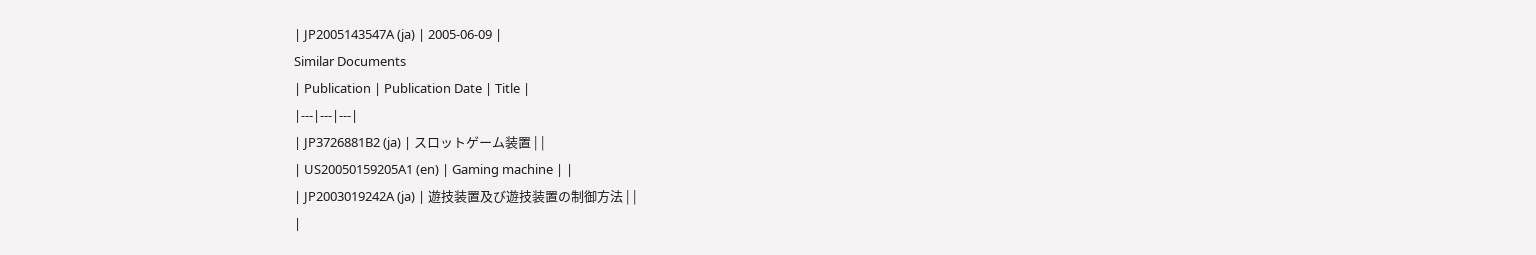| JP2005143547A (ja) | 2005-06-09 |
Similar Documents
| Publication | Publication Date | Title |
|---|---|---|
| JP3726881B2 (ja) | スロットゲーム装置 | |
| US20050159205A1 (en) | Gaming machine | |
| JP2003019242A (ja) | 遊技装置及び遊技装置の制御方法 | |
|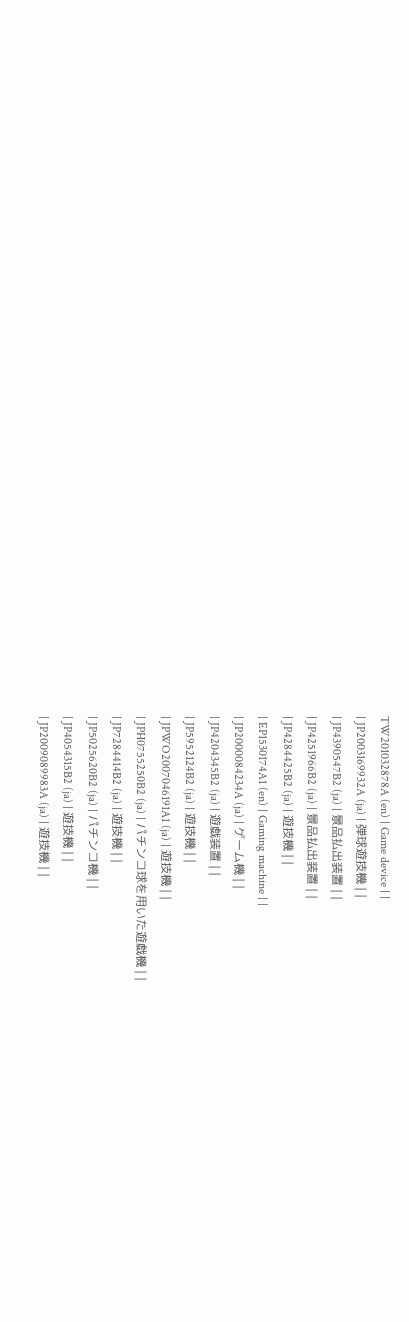TW201032878A (en) | Game device | |
| JP2003169932A (ja) | 弾球遊技機 | |
| JP4390547B2 (ja) | 景品払出装置 | |
| JP4251966B2 (ja) | 景品払出装置 | |
| JP4284425B2 (ja) | 遊技機 | |
| EP1530174A1 (en) | Gaming machine | |
| JP2000084234A (ja) | ゲーム機 | |
| JP4204345B2 (ja) | 遊戯装置 | |
| JP5952124B2 (ja) | 遊技機 | |
| JPWO2007046191A1 (ja) | 遊技機 | |
| JPH0755250B2 (ja) | パチンコ球を用いた遊戯機 | |
| JP7284414B2 (ja) | 遊技機 | |
| JP5025620B2 (ja) | パチンコ機 | |
| JP4054315B2 (ja) | 遊技機 | |
| JP2009089983A (ja) | 遊技機 | |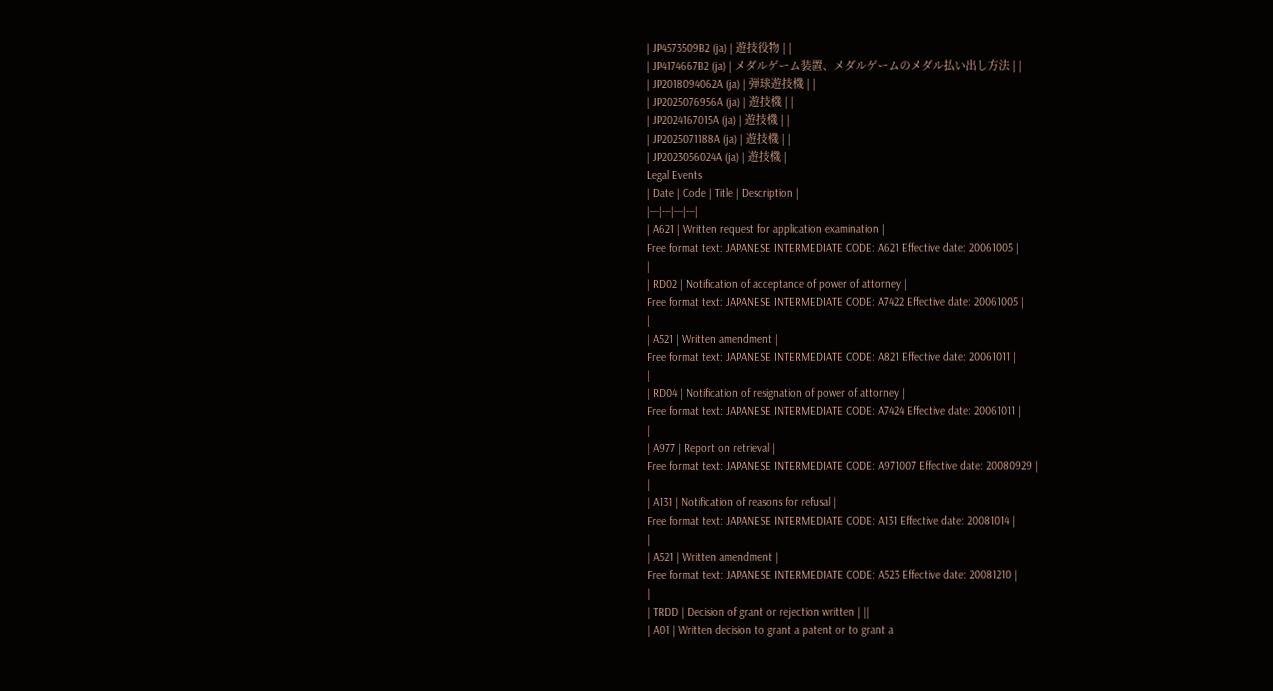| JP4573509B2 (ja) | 遊技役物 | |
| JP4174667B2 (ja) | メダルゲーム装置、メダルゲームのメダル払い出し方法 | |
| JP2018094062A (ja) | 弾球遊技機 | |
| JP2025076956A (ja) | 遊技機 | |
| JP2024167015A (ja) | 遊技機 | |
| JP2025071188A (ja) | 遊技機 | |
| JP2023056024A (ja) | 遊技機 |
Legal Events
| Date | Code | Title | Description |
|---|---|---|---|
| A621 | Written request for application examination |
Free format text: JAPANESE INTERMEDIATE CODE: A621 Effective date: 20061005 |
|
| RD02 | Notification of acceptance of power of attorney |
Free format text: JAPANESE INTERMEDIATE CODE: A7422 Effective date: 20061005 |
|
| A521 | Written amendment |
Free format text: JAPANESE INTERMEDIATE CODE: A821 Effective date: 20061011 |
|
| RD04 | Notification of resignation of power of attorney |
Free format text: JAPANESE INTERMEDIATE CODE: A7424 Effective date: 20061011 |
|
| A977 | Report on retrieval |
Free format text: JAPANESE INTERMEDIATE CODE: A971007 Effective date: 20080929 |
|
| A131 | Notification of reasons for refusal |
Free format text: JAPANESE INTERMEDIATE CODE: A131 Effective date: 20081014 |
|
| A521 | Written amendment |
Free format text: JAPANESE INTERMEDIATE CODE: A523 Effective date: 20081210 |
|
| TRDD | Decision of grant or rejection written | ||
| A01 | Written decision to grant a patent or to grant a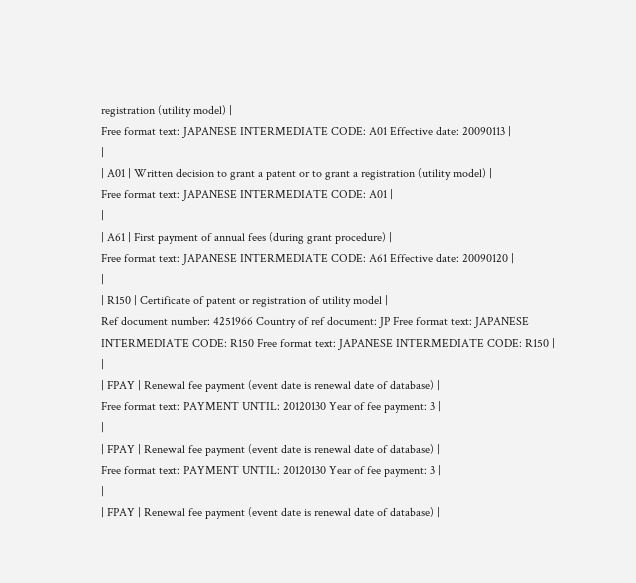registration (utility model) |
Free format text: JAPANESE INTERMEDIATE CODE: A01 Effective date: 20090113 |
|
| A01 | Written decision to grant a patent or to grant a registration (utility model) |
Free format text: JAPANESE INTERMEDIATE CODE: A01 |
|
| A61 | First payment of annual fees (during grant procedure) |
Free format text: JAPANESE INTERMEDIATE CODE: A61 Effective date: 20090120 |
|
| R150 | Certificate of patent or registration of utility model |
Ref document number: 4251966 Country of ref document: JP Free format text: JAPANESE INTERMEDIATE CODE: R150 Free format text: JAPANESE INTERMEDIATE CODE: R150 |
|
| FPAY | Renewal fee payment (event date is renewal date of database) |
Free format text: PAYMENT UNTIL: 20120130 Year of fee payment: 3 |
|
| FPAY | Renewal fee payment (event date is renewal date of database) |
Free format text: PAYMENT UNTIL: 20120130 Year of fee payment: 3 |
|
| FPAY | Renewal fee payment (event date is renewal date of database) |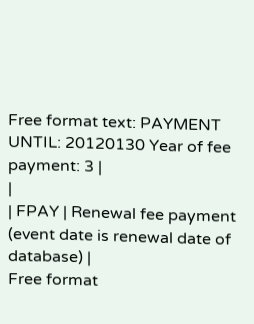Free format text: PAYMENT UNTIL: 20120130 Year of fee payment: 3 |
|
| FPAY | Renewal fee payment (event date is renewal date of database) |
Free format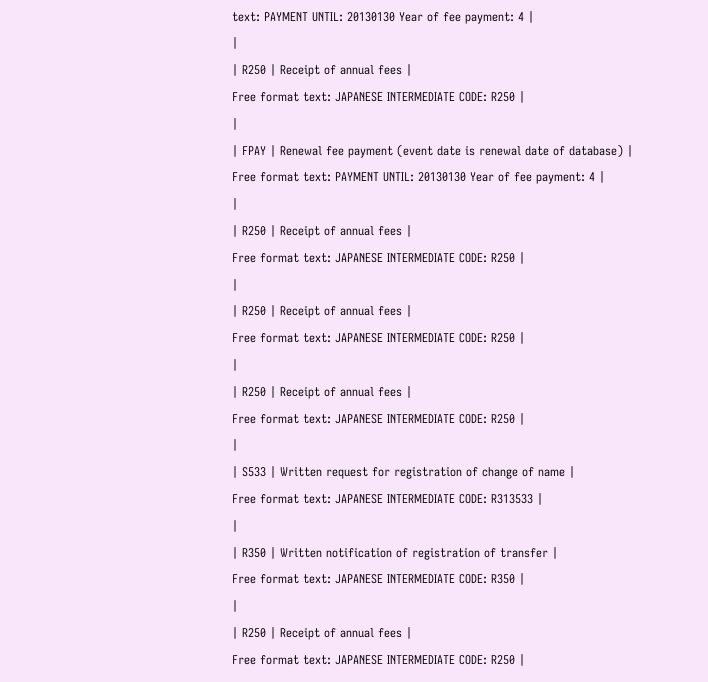text: PAYMENT UNTIL: 20130130 Year of fee payment: 4 |
|
| R250 | Receipt of annual fees |
Free format text: JAPANESE INTERMEDIATE CODE: R250 |
|
| FPAY | Renewal fee payment (event date is renewal date of database) |
Free format text: PAYMENT UNTIL: 20130130 Year of fee payment: 4 |
|
| R250 | Receipt of annual fees |
Free format text: JAPANESE INTERMEDIATE CODE: R250 |
|
| R250 | Receipt of annual fees |
Free format text: JAPANESE INTERMEDIATE CODE: R250 |
|
| R250 | Receipt of annual fees |
Free format text: JAPANESE INTERMEDIATE CODE: R250 |
|
| S533 | Written request for registration of change of name |
Free format text: JAPANESE INTERMEDIATE CODE: R313533 |
|
| R350 | Written notification of registration of transfer |
Free format text: JAPANESE INTERMEDIATE CODE: R350 |
|
| R250 | Receipt of annual fees |
Free format text: JAPANESE INTERMEDIATE CODE: R250 |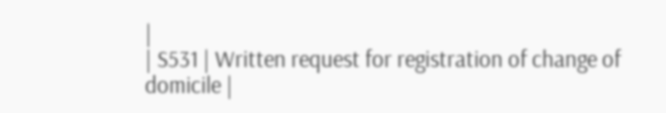|
| S531 | Written request for registration of change of domicile |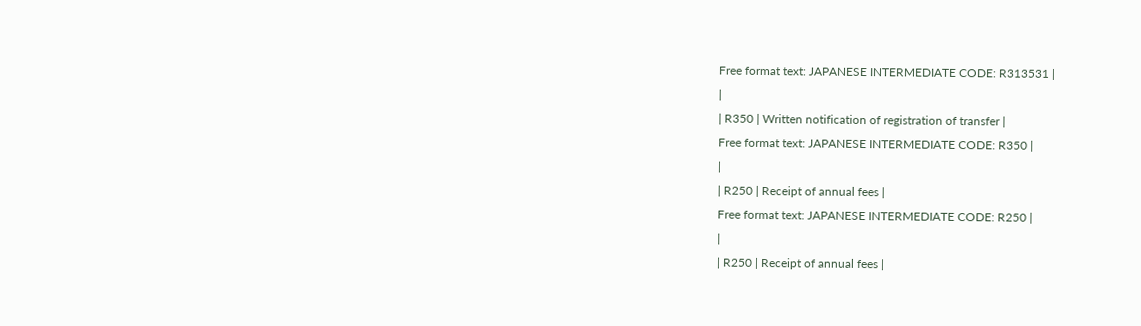Free format text: JAPANESE INTERMEDIATE CODE: R313531 |
|
| R350 | Written notification of registration of transfer |
Free format text: JAPANESE INTERMEDIATE CODE: R350 |
|
| R250 | Receipt of annual fees |
Free format text: JAPANESE INTERMEDIATE CODE: R250 |
|
| R250 | Receipt of annual fees |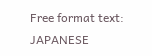Free format text: JAPANESE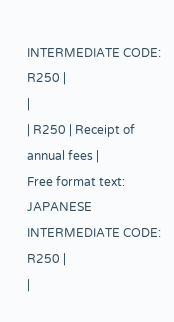INTERMEDIATE CODE: R250 |
|
| R250 | Receipt of annual fees |
Free format text: JAPANESE INTERMEDIATE CODE: R250 |
|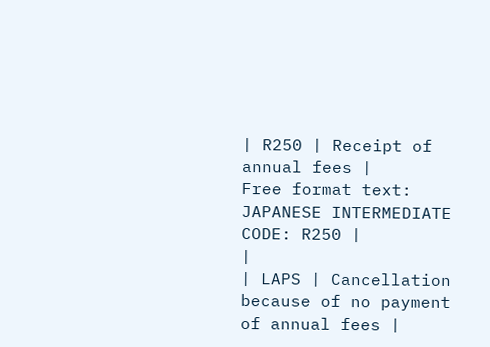| R250 | Receipt of annual fees |
Free format text: JAPANESE INTERMEDIATE CODE: R250 |
|
| LAPS | Cancellation because of no payment of annual fees |